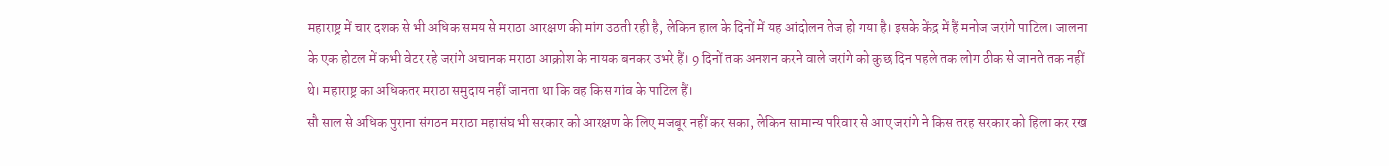महाराष्ट्र में चार दशक से भी अधिक समय से मराठा आरक्षण की मांग उठती रही है, लेकिन हाल के दिनों में यह आंदोलन तेज हो गया है। इसके केंद्र में हैं मनोज जरांगे पाटिल। जालना के एक होटल में कभी वेटर रहे जरांगे अचानक मराठा आक्रोश के नायक बनकर उभरे हैं। 9 दिनों तक अनशन करने वाले जरांगे को कुछ दिन पहले तक लोग ठीक से जानते तक नहीं थे। महाराष्ट्र का अधिकतर मराठा समुदाय नहीं जानता था कि वह किस गांव के पाटिल हैं।
सौ साल से अधिक पुराना संगठन मराठा महासंघ भी सरकार को आरक्षण के लिए मजबूर नहीं कर सका, लेकिन सामान्य परिवार से आए जरांगे ने किस तरह सरकार को हिला कर रख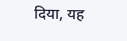दिया, यह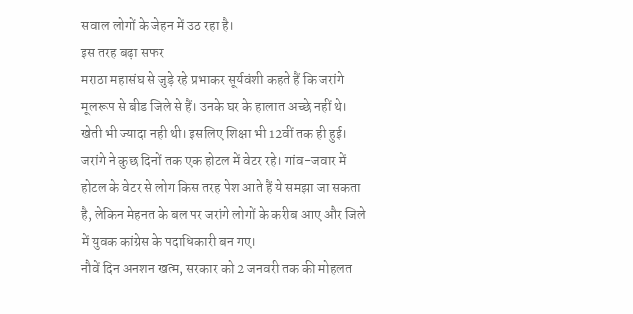सवाल लोगों के जेहन में उठ रहा है।
इस तरह बढ़ा सफर
मराठा महासंघ से जुड़े रहे प्रभाकर सूर्यवंशी कहते हैं कि जरांगे मूलरूप से बीड जिले से हैं। उनके घर के हालात अच्छे नहीं थे। खेती भी ज्यादा नही थी। इसलिए शिक्षा भी 12वीं तक ही हुई। जरांगे ने कुछ दिनों तक एक होटल में वेटर रहे। गांव-जवार में होटल के वेटर से लोग किस तरह पेश आते हैं ये समझा जा सकता है, लेकिन मेहनत के बल पर जरांगे लोगों के करीब आए और जिले में युवक कांग्रेस के पदाधिकारी बन गए।
नौवें दिन अनशन खत्म, सरकार को 2 जनवरी तक की मोहलत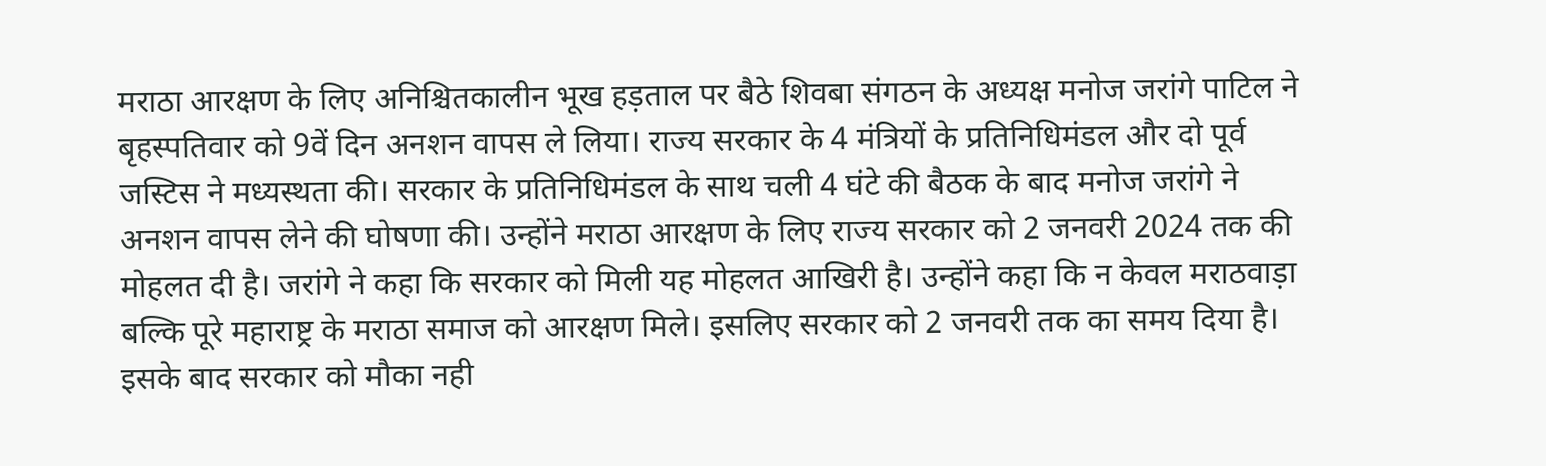मराठा आरक्षण के लिए अनिश्चितकालीन भूख हड़ताल पर बैठे शिवबा संगठन के अध्यक्ष मनोज जरांगे पाटिल ने बृहस्पतिवार को 9वें दिन अनशन वापस ले लिया। राज्य सरकार के 4 मंत्रियों के प्रतिनिधिमंडल और दो पूर्व जस्टिस ने मध्यस्थता की। सरकार के प्रतिनिधिमंडल के साथ चली 4 घंटे की बैठक के बाद मनोज जरांगे ने अनशन वापस लेने की घोषणा की। उन्होंने मराठा आरक्षण के लिए राज्य सरकार को 2 जनवरी 2024 तक की मोहलत दी है। जरांगे ने कहा कि सरकार को मिली यह मोहलत आखिरी है। उन्होंने कहा कि न केवल मराठवाड़ा बल्कि पूरे महाराष्ट्र के मराठा समाज को आरक्षण मिले। इसलिए सरकार को 2 जनवरी तक का समय दिया है। इसके बाद सरकार को मौका नही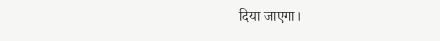दिया जाएगा।